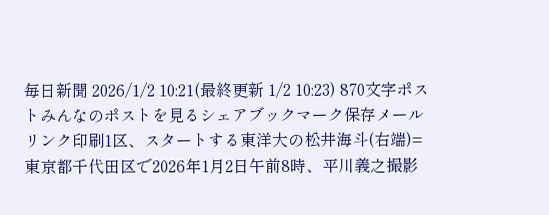毎日新聞 2026/1/2 10:21(最終更新 1/2 10:23) 870文字ポストみんなのポストを見るシェアブックマーク保存メールリンク印刷1区、スタートする東洋大の松井海斗(右端)=東京都千代田区で2026年1月2日午前8時、平川義之撮影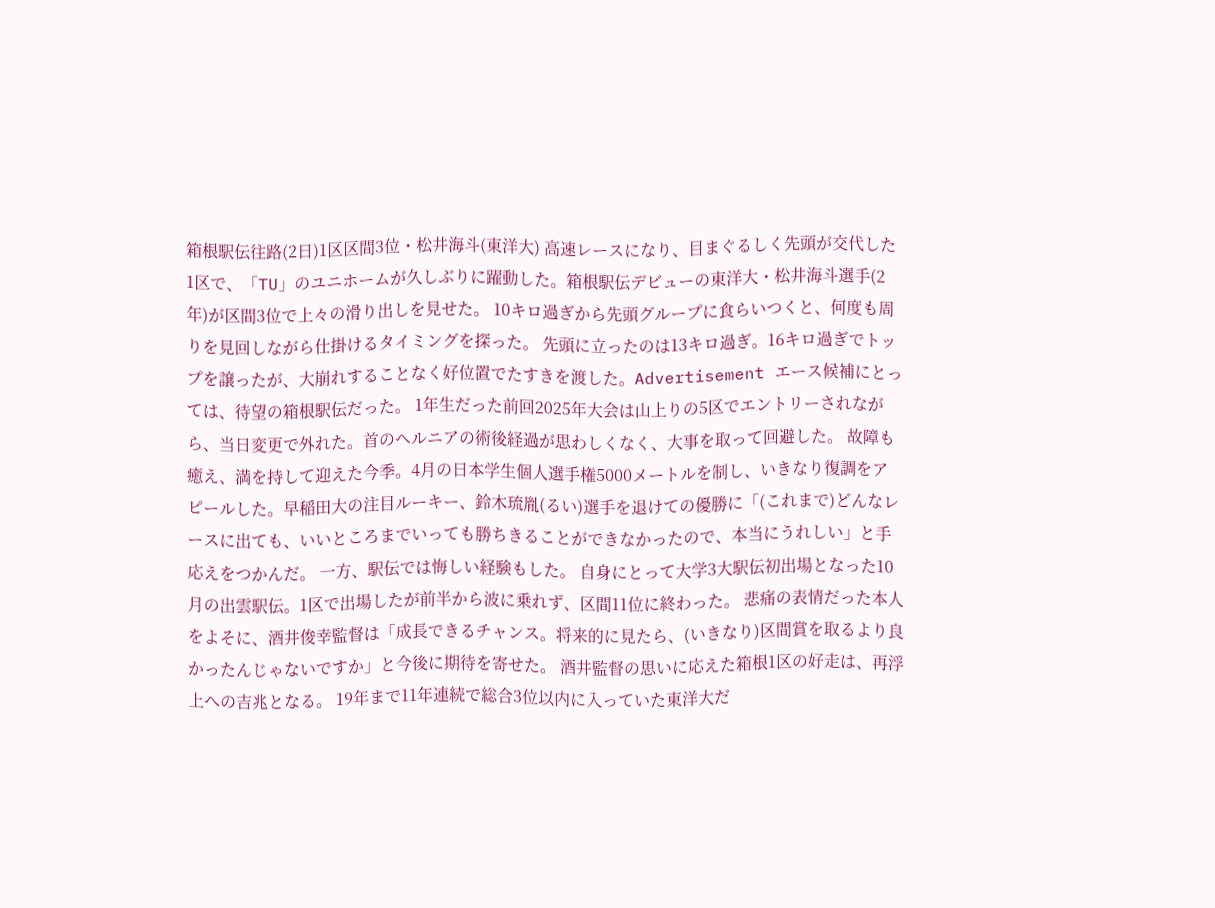箱根駅伝往路(2日)1区区間3位・松井海斗(東洋大) 高速レースになり、目まぐるしく先頭が交代した1区で、「TU」のユニホームが久しぶりに躍動した。箱根駅伝デビューの東洋大・松井海斗選手(2年)が区間3位で上々の滑り出しを見せた。 10キロ過ぎから先頭グループに食らいつくと、何度も周りを見回しながら仕掛けるタイミングを探った。 先頭に立ったのは13キロ過ぎ。16キロ過ぎでトップを譲ったが、大崩れすることなく好位置でたすきを渡した。Advertisement エース候補にとっては、待望の箱根駅伝だった。 1年生だった前回2025年大会は山上りの5区でエントリーされながら、当日変更で外れた。首のヘルニアの術後経過が思わしくなく、大事を取って回避した。 故障も癒え、満を持して迎えた今季。4月の日本学生個人選手権5000メートルを制し、いきなり復調をアピールした。早稲田大の注目ルーキー、鈴木琉胤(るい)選手を退けての優勝に「(これまで)どんなレースに出ても、いいところまでいっても勝ちきることができなかったので、本当にうれしい」と手応えをつかんだ。 一方、駅伝では悔しい経験もした。 自身にとって大学3大駅伝初出場となった10月の出雲駅伝。1区で出場したが前半から波に乗れず、区間11位に終わった。 悲痛の表情だった本人をよそに、酒井俊幸監督は「成長できるチャンス。将来的に見たら、(いきなり)区間賞を取るより良かったんじゃないですか」と今後に期待を寄せた。 酒井監督の思いに応えた箱根1区の好走は、再浮上への吉兆となる。 19年まで11年連続で総合3位以内に入っていた東洋大だ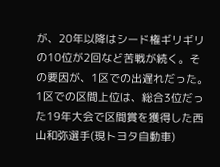が、20年以降はシード権ギリギリの10位が2回など苦戦が続く。その要因が、1区での出遅れだった。 1区での区間上位は、総合3位だった19年大会で区間賞を獲得した西山和弥選手(現トヨタ自動車)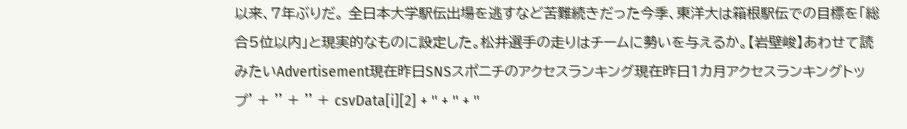以来、7年ぶりだ。 全日本大学駅伝出場を逃すなど苦難続きだった今季、東洋大は箱根駅伝での目標を「総合5位以内」と現実的なものに設定した。松井選手の走りはチームに勢いを与えるか。【岩壁峻】あわせて読みたいAdvertisement現在昨日SNSスポニチのアクセスランキング現在昨日1カ月アクセスランキングトップ' + '' + '' + csvData[i][2] + '' + '' + ''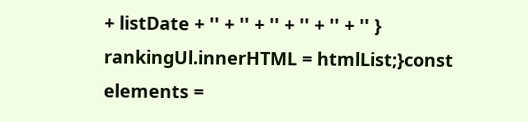+ listDate + '' + '' + '' + '' + '' + '' } rankingUl.innerHTML = htmlList;}const elements =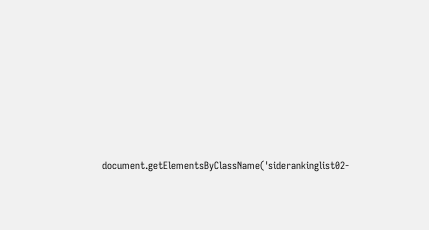document.getElementsByClassName('siderankinglist02-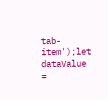tab-item');let dataValue =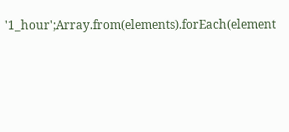'1_hour';Array.from(elements).forEach(element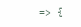=> {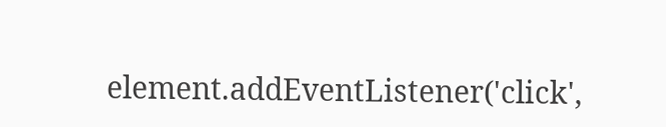element.addEventListener('click',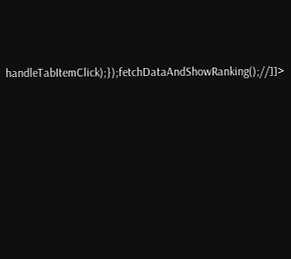handleTabItemClick);});fetchDataAndShowRanking();//]]>